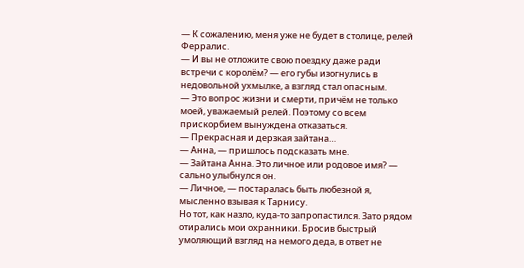— К сожалению, меня уже не будет в столице, релей Ферралис.
— И вы не отложите свою поездку даже ради встречи с королём? — его губы изогнулись в недовольной ухмылке, а взгляд стал опасным.
— Это вопрос жизни и смерти, причём не только моей, уважаемый релей. Поэтому со всем прискорбием вынуждена отказаться.
— Прекрасная и дерзкая зайтана…
— Анна, — пришлось подсказать мне.
— Зайтана Анна. Это личное или родовое имя? — сально улыбнулся он.
— Личное, — постаралась быть любезной я, мысленно взывая к Тарнису.
Но тот, как назло, куда-то запропастился. Зато рядом отирались мои охранники. Бросив быстрый умоляющий взгляд на немого деда, в ответ не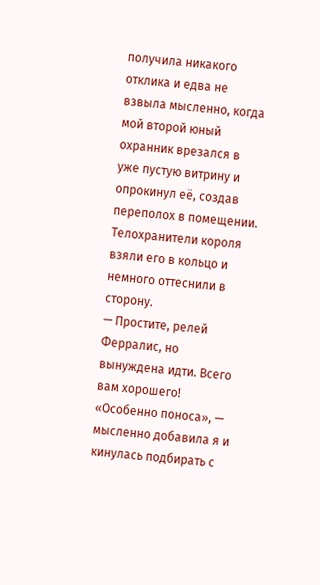получила никакого отклика и едва не взвыла мысленно, когда мой второй юный охранник врезался в уже пустую витрину и опрокинул её, создав переполох в помещении. Телохранители короля взяли его в кольцо и немного оттеснили в сторону.
— Простите, релей Ферралис, но вынуждена идти. Всего вам хорошего!
«Особенно поноса», — мысленно добавила я и кинулась подбирать с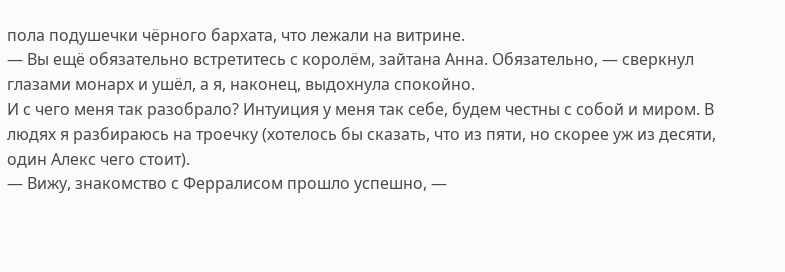пола подушечки чёрного бархата, что лежали на витрине.
— Вы ещё обязательно встретитесь с королём, зайтана Анна. Обязательно, — сверкнул глазами монарх и ушёл, а я, наконец, выдохнула спокойно.
И с чего меня так разобрало? Интуиция у меня так себе, будем честны с собой и миром. В людях я разбираюсь на троечку (хотелось бы сказать, что из пяти, но скорее уж из десяти, один Алекс чего стоит).
— Вижу, знакомство с Ферралисом прошло успешно, —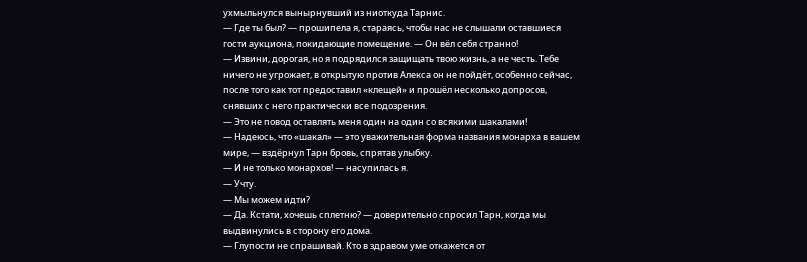ухмыльнулся вынырнувший из ниоткуда Тарнис.
— Где ты был? — прошипела я, стараясь, чтобы нас не слышали оставшиеся гости аукциона, покидающие помещение. — Он вёл себя странно!
— Извини, дорогая, но я подрядился защищать твою жизнь, а не честь. Тебе ничего не угрожает, в открытую против Алекса он не пойдёт, особенно сейчас, после того как тот предоставил «клещей» и прошёл несколько допросов, снявших с него практически все подозрения.
— Это не повод оставлять меня один на один со всякими шакалами!
— Надеюсь, что «шакал» — это уважительная форма названия монарха в вашем мире, — вздёрнул Тарн бровь, спрятав улыбку.
— И не только монархов! — насупилась я.
— Учту.
— Мы можем идти?
— Да. Кстати, хочешь сплетню? — доверительно спросил Тарн, когда мы выдвинулись в сторону его дома.
— Глупости не спрашивай. Кто в здравом уме откажется от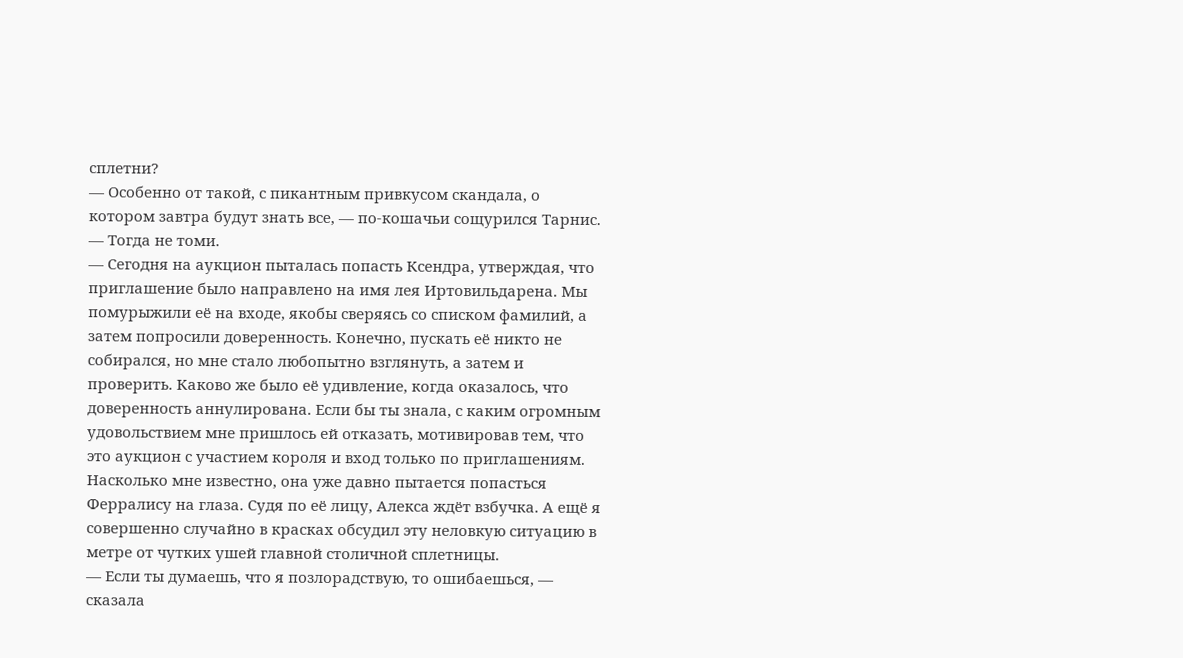сплетни?
— Особенно от такой, с пикантным привкусом скандала, о котором завтра будут знать все, — по-кошачьи сощурился Тарнис.
— Тогда не томи.
— Сегодня на аукцион пыталась попасть Ксендра, утверждая, что приглашение было направлено на имя лея Иртовильдарена. Мы помурыжили её на входе, якобы сверяясь со списком фамилий, а затем попросили доверенность. Конечно, пускать её никто не собирался, но мне стало любопытно взглянуть, а затем и проверить. Каково же было её удивление, когда оказалось, что доверенность аннулирована. Если бы ты знала, с каким огромным удовольствием мне пришлось ей отказать, мотивировав тем, что это аукцион с участием короля и вход только по приглашениям. Насколько мне известно, она уже давно пытается попасться Ферралису на глаза. Судя по её лицу, Алекса ждёт взбучка. А ещё я совершенно случайно в красках обсудил эту неловкую ситуацию в метре от чутких ушей главной столичной сплетницы.
— Если ты думаешь, что я позлорадствую, то ошибаешься, — сказала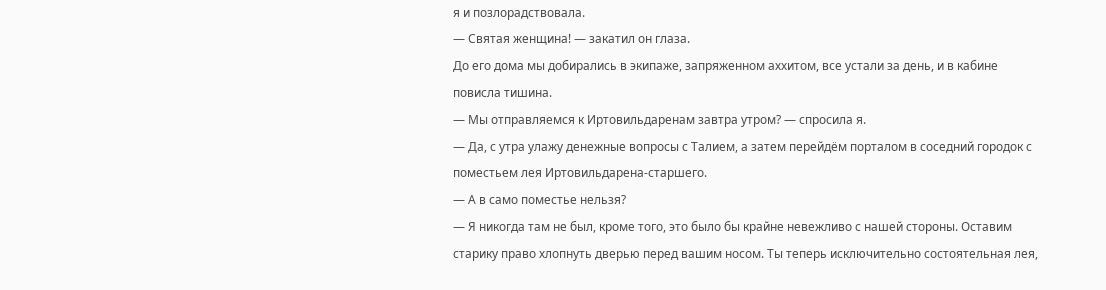я и позлорадствовала.
— Святая женщина! — закатил он глаза.
До его дома мы добирались в экипаже, запряженном аххитом, все устали за день, и в кабине повисла тишина.
— Мы отправляемся к Иртовильдаренам завтра утром? — спросила я.
— Да, с утра улажу денежные вопросы с Талием, а затем перейдём порталом в соседний городок с поместьем лея Иртовильдарена-старшего.
— А в само поместье нельзя?
— Я никогда там не был, кроме того, это было бы крайне невежливо с нашей стороны. Оставим старику право хлопнуть дверью перед вашим носом. Ты теперь исключительно состоятельная лея,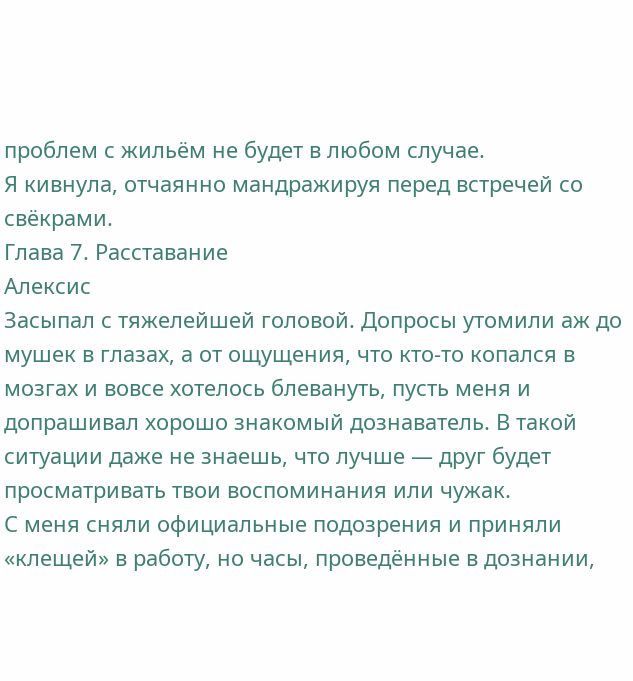проблем с жильём не будет в любом случае.
Я кивнула, отчаянно мандражируя перед встречей со свёкрами.
Глава 7. Расставание
Алексис
Засыпал с тяжелейшей головой. Допросы утомили аж до мушек в глазах, а от ощущения, что кто-то копался в мозгах и вовсе хотелось блевануть, пусть меня и допрашивал хорошо знакомый дознаватель. В такой ситуации даже не знаешь, что лучше — друг будет просматривать твои воспоминания или чужак.
С меня сняли официальные подозрения и приняли «клещей» в работу, но часы, проведённые в дознании,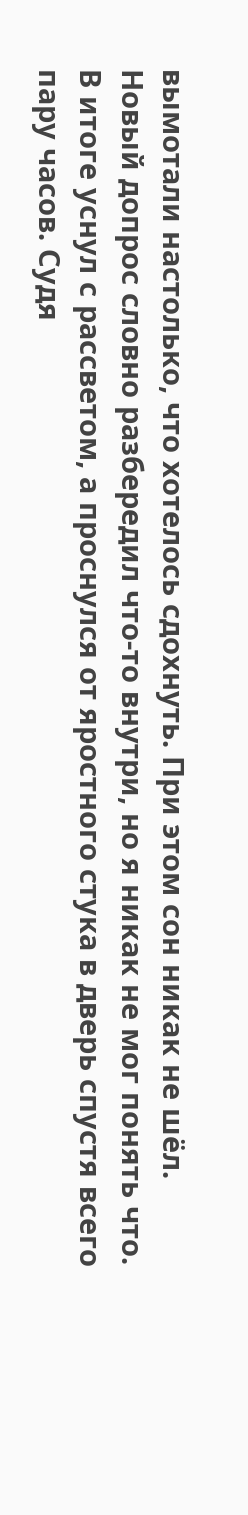вымотали настолько, что хотелось сдохнуть. При этом сон никак не шёл. Новый допрос словно разбередил что-то внутри, но я никак не мог понять что. В итоге уснул с рассветом, а проснулся от яростного стука в дверь спустя всего пару часов. Судя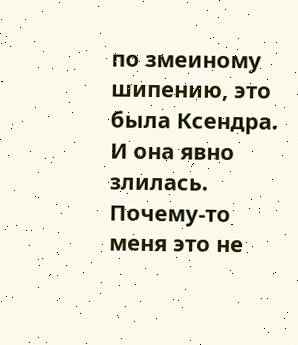по змеиному шипению, это была Ксендра. И она явно злилась. Почему-то меня это не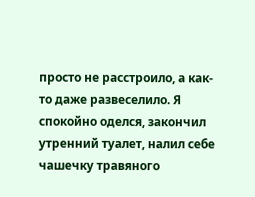просто не расстроило, а как-то даже развеселило. Я спокойно оделся, закончил утренний туалет, налил себе чашечку травяного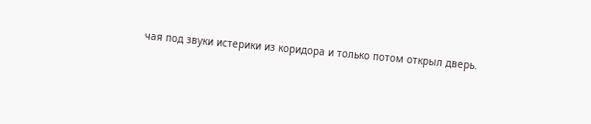чая под звуки истерики из коридора и только потом открыл дверь.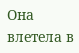Она влетела в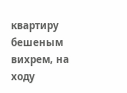квартиру бешеным вихрем, на ходу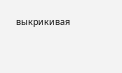выкрикивая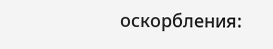оскорбления: